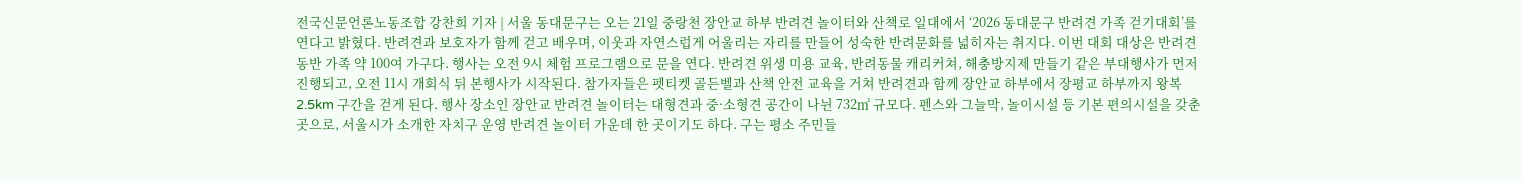전국신문언론노동조합 강찬희 기자 | 서울 동대문구는 오는 21일 중랑천 장안교 하부 반려견 놀이터와 산책로 일대에서 ‘2026 동대문구 반려견 가족 걷기대회’를 연다고 밝혔다. 반려견과 보호자가 함께 걷고 배우며, 이웃과 자연스럽게 어울리는 자리를 만들어 성숙한 반려문화를 넓히자는 취지다. 이번 대회 대상은 반려견 동반 가족 약 100여 가구다. 행사는 오전 9시 체험 프로그램으로 문을 연다. 반려견 위생 미용 교육, 반려동물 캐리커쳐, 해충방지제 만들기 같은 부대행사가 먼저 진행되고, 오전 11시 개회식 뒤 본행사가 시작된다. 참가자들은 펫티켓 골든벨과 산책 안전 교육을 거쳐 반려견과 함께 장안교 하부에서 장평교 하부까지 왕복 2.5km 구간을 걷게 된다. 행사 장소인 장안교 반려견 놀이터는 대형견과 중·소형견 공간이 나뉜 732㎡ 규모다. 펜스와 그늘막, 놀이시설 등 기본 편의시설을 갖춘 곳으로, 서울시가 소개한 자치구 운영 반려견 놀이터 가운데 한 곳이기도 하다. 구는 평소 주민들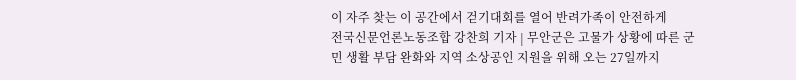이 자주 찾는 이 공간에서 걷기대회를 열어 반려가족이 안전하게
전국신문언론노동조합 강찬희 기자 | 무안군은 고물가 상황에 따른 군민 생활 부담 완화와 지역 소상공인 지원을 위해 오는 27일까지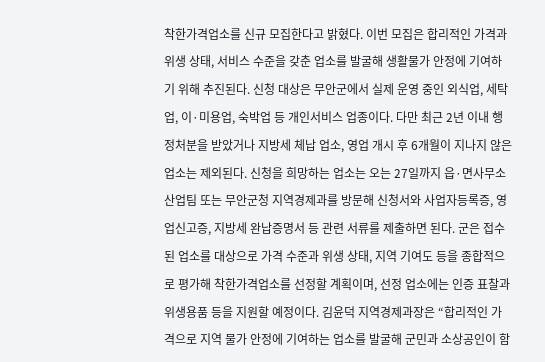착한가격업소를 신규 모집한다고 밝혔다. 이번 모집은 합리적인 가격과 위생 상태, 서비스 수준을 갖춘 업소를 발굴해 생활물가 안정에 기여하기 위해 추진된다. 신청 대상은 무안군에서 실제 운영 중인 외식업, 세탁업, 이·미용업, 숙박업 등 개인서비스 업종이다. 다만 최근 2년 이내 행정처분을 받았거나 지방세 체납 업소, 영업 개시 후 6개월이 지나지 않은 업소는 제외된다. 신청을 희망하는 업소는 오는 27일까지 읍·면사무소 산업팀 또는 무안군청 지역경제과를 방문해 신청서와 사업자등록증, 영업신고증, 지방세 완납증명서 등 관련 서류를 제출하면 된다. 군은 접수된 업소를 대상으로 가격 수준과 위생 상태, 지역 기여도 등을 종합적으로 평가해 착한가격업소를 선정할 계획이며, 선정 업소에는 인증 표찰과 위생용품 등을 지원할 예정이다. 김윤덕 지역경제과장은 “합리적인 가격으로 지역 물가 안정에 기여하는 업소를 발굴해 군민과 소상공인이 함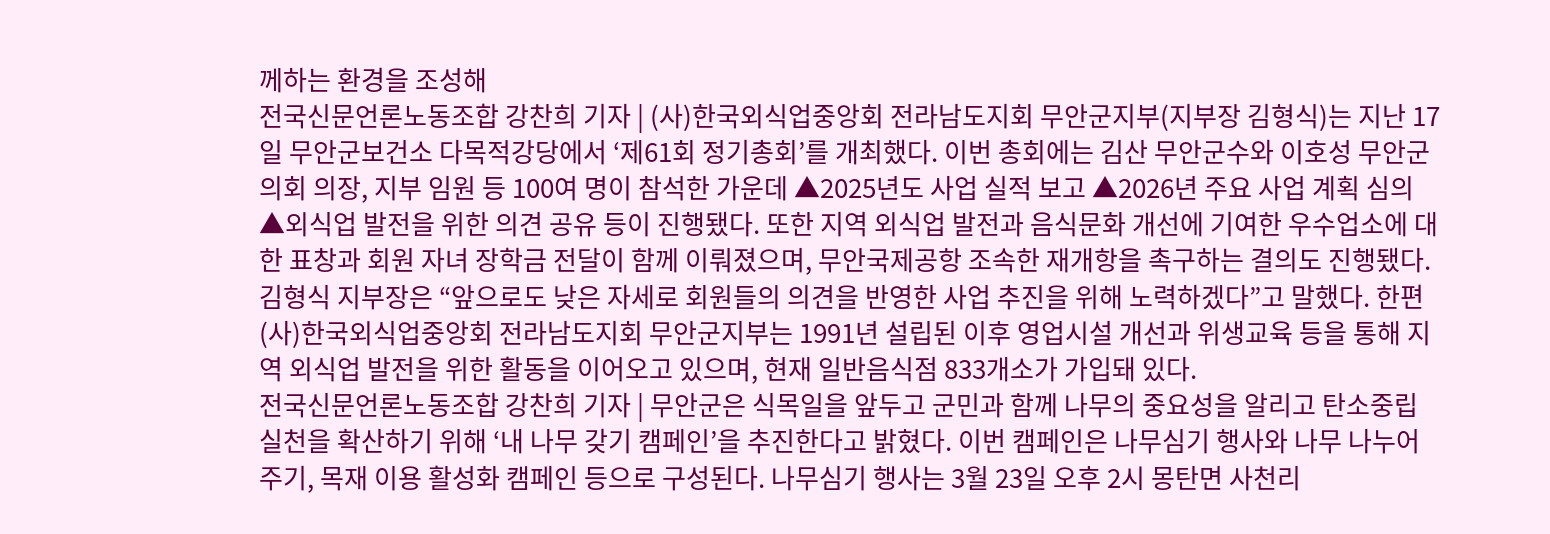께하는 환경을 조성해
전국신문언론노동조합 강찬희 기자 | (사)한국외식업중앙회 전라남도지회 무안군지부(지부장 김형식)는 지난 17일 무안군보건소 다목적강당에서 ‘제61회 정기총회’를 개최했다. 이번 총회에는 김산 무안군수와 이호성 무안군의회 의장, 지부 임원 등 100여 명이 참석한 가운데 ▲2025년도 사업 실적 보고 ▲2026년 주요 사업 계획 심의 ▲외식업 발전을 위한 의견 공유 등이 진행됐다. 또한 지역 외식업 발전과 음식문화 개선에 기여한 우수업소에 대한 표창과 회원 자녀 장학금 전달이 함께 이뤄졌으며, 무안국제공항 조속한 재개항을 촉구하는 결의도 진행됐다. 김형식 지부장은 “앞으로도 낮은 자세로 회원들의 의견을 반영한 사업 추진을 위해 노력하겠다”고 말했다. 한편 (사)한국외식업중앙회 전라남도지회 무안군지부는 1991년 설립된 이후 영업시설 개선과 위생교육 등을 통해 지역 외식업 발전을 위한 활동을 이어오고 있으며, 현재 일반음식점 833개소가 가입돼 있다.
전국신문언론노동조합 강찬희 기자 | 무안군은 식목일을 앞두고 군민과 함께 나무의 중요성을 알리고 탄소중립 실천을 확산하기 위해 ‘내 나무 갖기 캠페인’을 추진한다고 밝혔다. 이번 캠페인은 나무심기 행사와 나무 나누어주기, 목재 이용 활성화 캠페인 등으로 구성된다. 나무심기 행사는 3월 23일 오후 2시 몽탄면 사천리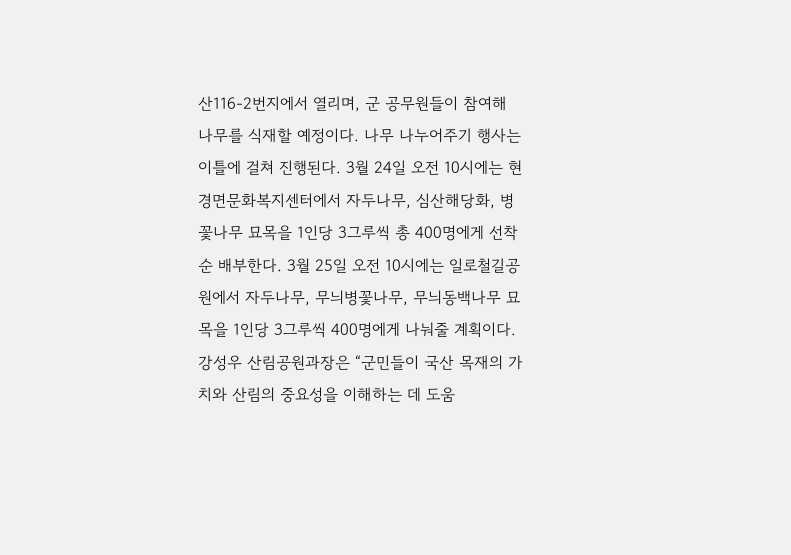산116-2번지에서 열리며, 군 공무원들이 참여해 나무를 식재할 예정이다. 나무 나누어주기 행사는 이틀에 걸쳐 진행된다. 3월 24일 오전 10시에는 현경면문화복지센터에서 자두나무, 심산해당화, 병꽃나무 묘목을 1인당 3그루씩 총 400명에게 선착순 배부한다. 3월 25일 오전 10시에는 일로철길공원에서 자두나무, 무늬병꽃나무, 무늬동백나무 묘목을 1인당 3그루씩 400명에게 나눠줄 계획이다. 강성우 산림공원과장은 “군민들이 국산 목재의 가치와 산림의 중요성을 이해하는 데 도움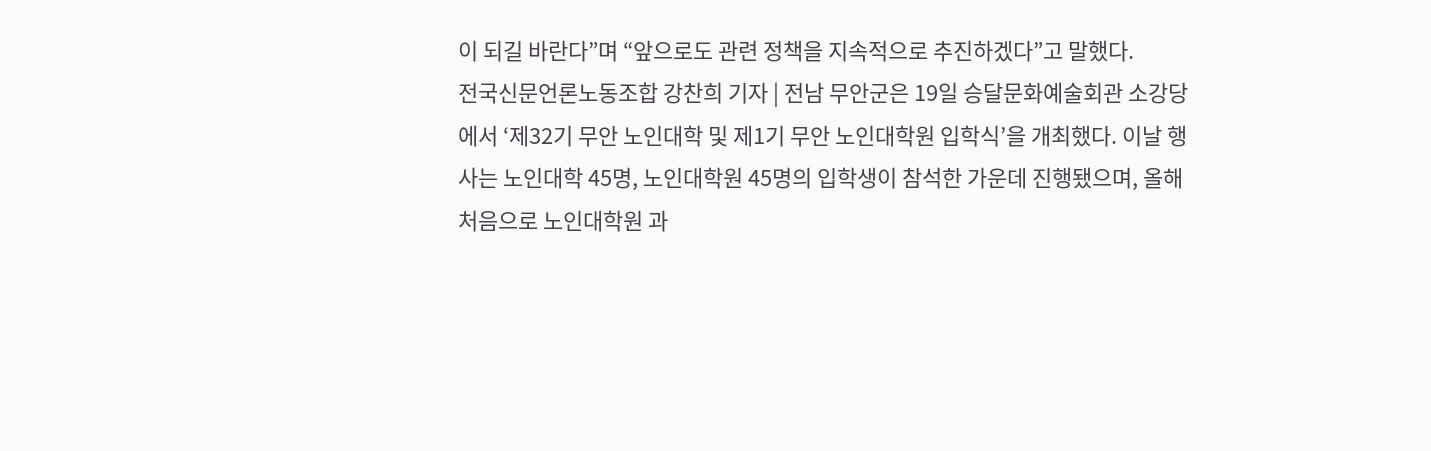이 되길 바란다”며 “앞으로도 관련 정책을 지속적으로 추진하겠다”고 말했다.
전국신문언론노동조합 강찬희 기자 | 전남 무안군은 19일 승달문화예술회관 소강당에서 ‘제32기 무안 노인대학 및 제1기 무안 노인대학원 입학식’을 개최했다. 이날 행사는 노인대학 45명, 노인대학원 45명의 입학생이 참석한 가운데 진행됐으며, 올해 처음으로 노인대학원 과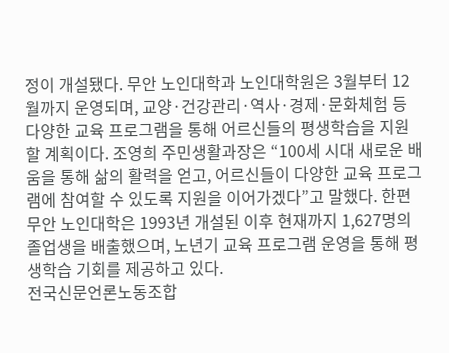정이 개설됐다. 무안 노인대학과 노인대학원은 3월부터 12월까지 운영되며, 교양·건강관리·역사·경제·문화체험 등 다양한 교육 프로그램을 통해 어르신들의 평생학습을 지원할 계획이다. 조영희 주민생활과장은 “100세 시대 새로운 배움을 통해 삶의 활력을 얻고, 어르신들이 다양한 교육 프로그램에 참여할 수 있도록 지원을 이어가겠다”고 말했다. 한편 무안 노인대학은 1993년 개설된 이후 현재까지 1,627명의 졸업생을 배출했으며, 노년기 교육 프로그램 운영을 통해 평생학습 기회를 제공하고 있다.
전국신문언론노동조합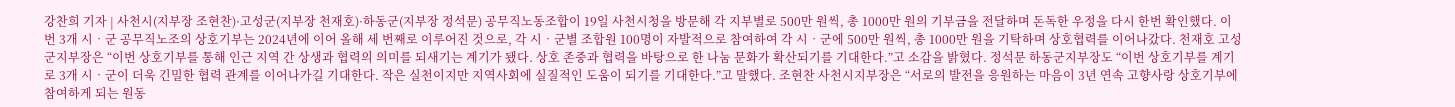강찬희 기자 | 사천시(지부장 조현찬)·고성군(지부장 천재호)·하동군(지부장 정석문) 공무직노동조합이 19일 사천시청을 방문해 각 지부별로 500만 원씩, 총 1000만 원의 기부금을 전달하며 돈독한 우정을 다시 한번 확인했다. 이번 3개 시‧군 공무직노조의 상호기부는 2024년에 이어 올해 세 번째로 이루어진 것으로, 각 시‧군별 조합원 100명이 자발적으로 참여하여 각 시‧군에 500만 원씩, 총 1000만 원을 기탁하며 상호협력를 이어나갔다. 천재호 고성군지부장은 “이번 상호기부를 통해 인근 지역 간 상생과 협력의 의미를 되새기는 계기가 됐다. 상호 존중과 협력을 바탕으로 한 나눔 문화가 확산되기를 기대한다.”고 소감을 밝혔다. 정석문 하동군지부장도 “이번 상호기부를 계기로 3개 시‧군이 더욱 긴밀한 협력 관계를 이어나가길 기대한다. 작은 실천이지만 지역사회에 실질적인 도움이 되기를 기대한다.”고 말했다. 조현찬 사천시지부장은 “서로의 발전을 응원하는 마음이 3년 연속 고향사랑 상호기부에 참여하게 되는 원동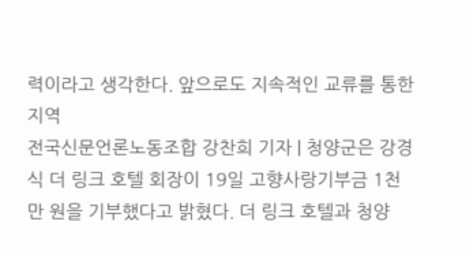력이라고 생각한다. 앞으로도 지속적인 교류를 통한 지역
전국신문언론노동조합 강찬희 기자 | 청양군은 강경식 더 링크 호텔 회장이 19일 고향사랑기부금 1천만 원을 기부했다고 밝혔다. 더 링크 호텔과 청양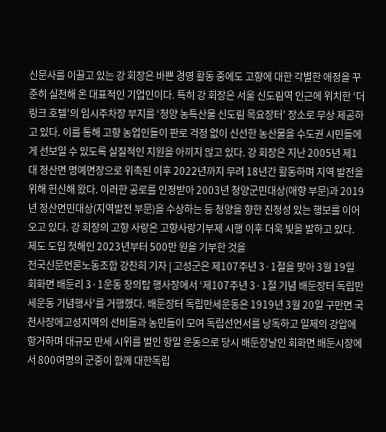신문사를 이끌고 있는 강 회장은 바쁜 경영 활동 중에도 고향에 대한 각별한 애정을 꾸준히 실천해 온 대표적인 기업인이다. 특히 강 회장은 서울 신도림역 인근에 위치한 ‘더 링크 호텔’의 임시주차장 부지를 ‘청양 농특산물 신도림 목요장터’ 장소로 무상 제공하고 있다. 이를 통해 고향 농업인들이 판로 걱정 없이 신선한 농산물을 수도권 시민들에게 선보일 수 있도록 실질적인 지원을 아끼지 않고 있다. 강 회장은 지난 2005년 제1대 정산면 명예면장으로 위촉된 이후 2022년까지 무려 18년간 활동하며 지역 발전을 위해 헌신해 왔다. 이러한 공로를 인정받아 2003년 청양군민대상(애향 부문)과 2019년 정산면민대상(지역발전 부문)을 수상하는 등 청양을 향한 진정성 있는 행보를 이어오고 있다. 강 회장의 고향 사랑은 고향사랑기부제 시행 이후 더욱 빛을 발하고 있다. 제도 도입 첫해인 2023년부터 500만 원을 기부한 것을
전국신문언론노동조합 강찬희 기자 | 고성군은 제107주년 3·1절을 맞아 3월 19일 회화면 배둔리 3·1운동 창의탑 행사장에서 ‘제107주년 3·1절 기념 배둔장터 독립만세운동 기념행사’를 거행했다. 배둔장터 독립만세운동은 1919년 3월 20일 구만면 국천사장에고성지역의 선비들과 농민들이 모여 독립선언서를 낭독하고 일제의 강압에 항거하며 대규모 만세 시위를 벌인 항일 운동으로 당시 배둔장날인 회화면 배둔시장에서 800여명의 군중이 함께 대한독립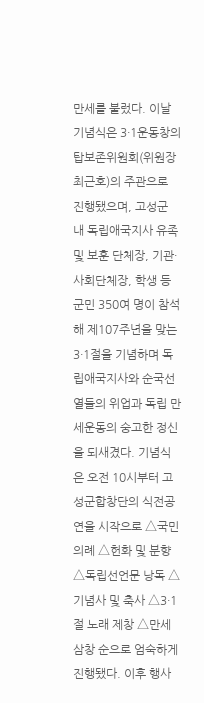만세를 불렀다. 이날 기념식은 3·1운동창의탑보존위원회(위원장 최근호)의 주관으로 진행됐으며, 고성군 내 독립애국지사 유족 및 보훈 단체장, 기관·사회단체장, 학생 등 군민 350여 명이 참석해 제107주년을 맞는 3·1절을 기념하며 독립애국지사와 순국선열들의 위업과 독립 만세운동의 숭고한 정신을 되새겼다. 기념식은 오전 10시부터 고성군합창단의 식전공연을 시작으로 △국민의례 △헌화 및 분향 △독립선언문 낭독 △기념사 및 축사 △3·1절 노래 제창 △만세삼창 순으로 엄숙하게 진행됐다. 이후 행사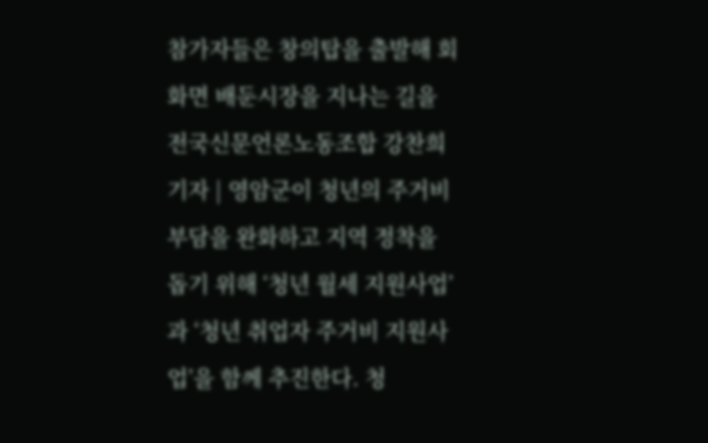참가자들은 창의탑을 출발해 회화면 배둔시장을 지나는 길을
전국신문언론노동조합 강찬희 기자 | 영암군이 청년의 주거비 부담을 완화하고 지역 정착을 돕기 위해 ‘청년 월세 지원사업’과 ‘청년 취업자 주거비 지원사업’을 함께 추진한다. 청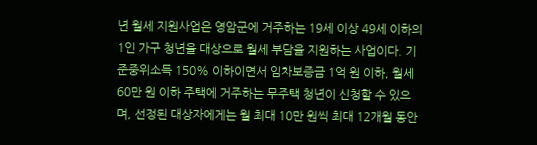년 월세 지원사업은 영암군에 거주하는 19세 이상 49세 이하의 1인 가구 청년을 대상으로 월세 부담을 지원하는 사업이다. 기준중위소득 150% 이하이면서 임차보증금 1억 원 이하, 월세 60만 원 이하 주택에 거주하는 무주택 청년이 신청할 수 있으며, 선정된 대상자에게는 월 최대 10만 원씩 최대 12개월 동안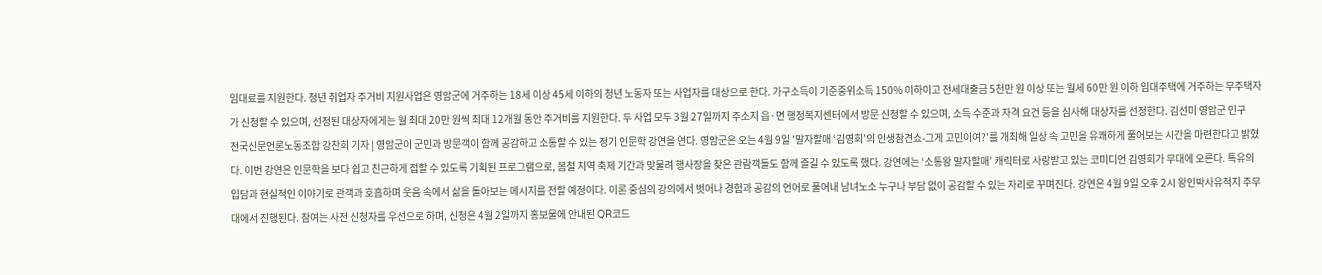임대료를 지원한다. 청년 취업자 주거비 지원사업은 영암군에 거주하는 18세 이상 45세 이하의 청년 노동자 또는 사업자를 대상으로 한다. 가구소득이 기준중위소득 150% 이하이고 전세대출금 5천만 원 이상 또는 월세 60만 원 이하 임대주택에 거주하는 무주택자가 신청할 수 있으며, 선정된 대상자에게는 월 최대 20만 원씩 최대 12개월 동안 주거비를 지원한다. 두 사업 모두 3월 27일까지 주소지 읍·면 행정복지센터에서 방문 신청할 수 있으며, 소득 수준과 자격 요건 등을 심사해 대상자를 선정한다. 김선미 영암군 인구
전국신문언론노동조합 강찬희 기자 | 영암군이 군민과 방문객이 함께 공감하고 소통할 수 있는 정기 인문학 강연을 연다. 영암군은 오는 4월 9일 '말자할매 ‘김영희’의 인생참견쇼-그게 고민이여?'를 개최해 일상 속 고민을 유쾌하게 풀어보는 시간을 마련한다고 밝혔다. 이번 강연은 인문학을 보다 쉽고 친근하게 접할 수 있도록 기획된 프로그램으로, 봄철 지역 축제 기간과 맞물려 행사장을 찾은 관람객들도 함께 즐길 수 있도록 했다. 강연에는 ‘소통왕 말자할매’ 캐릭터로 사랑받고 있는 코미디언 김영희가 무대에 오른다. 특유의 입담과 현실적인 이야기로 관객과 호흡하며 웃음 속에서 삶을 돌아보는 메시지를 전할 예정이다. 이론 중심의 강의에서 벗어나 경험과 공감의 언어로 풀어내 남녀노소 누구나 부담 없이 공감할 수 있는 자리로 꾸며진다. 강연은 4월 9일 오후 2시 왕인박사유적지 주무대에서 진행된다. 참여는 사전 신청자를 우선으로 하며, 신청은 4월 2일까지 홍보물에 안내된 QR코드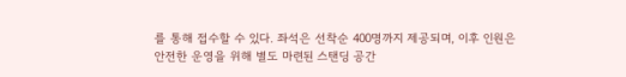를 통해 접수할 수 있다. 좌석은 선착순 400명까지 제공되며, 이후 인원은 안전한 운영을 위해 별도 마련된 스탠딩 공간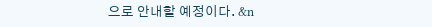으로 안내할 예정이다. &n